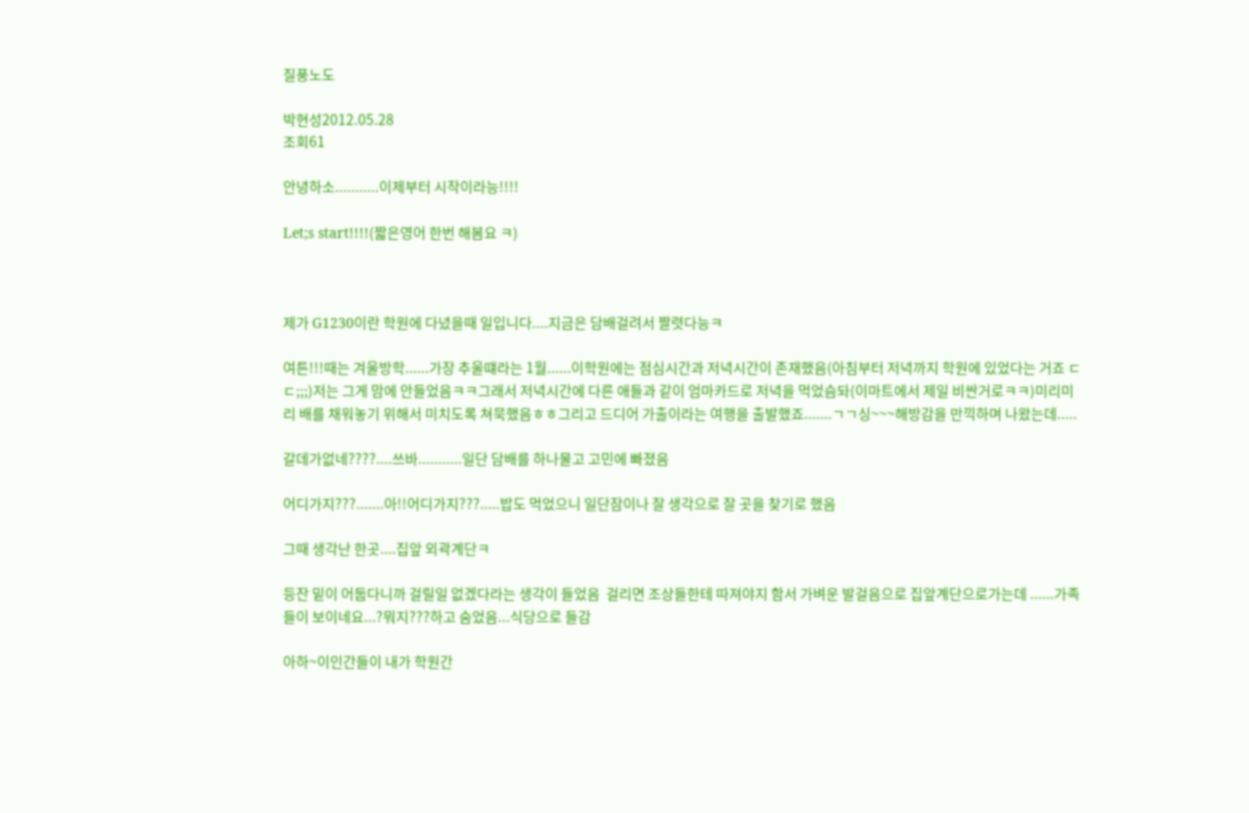질풍노도

박현성2012.05.28
조회61

안녕하소...........이제부터 시작이라능!!!!

Let;s start!!!!(짧은영어 한번 해봄요 ㅋ)



제가 G1230이란 학원에 다녔을때 일입니다....지금은 담배걸려서 짤렷다능ㅋ

여튼!!!때는 겨울방학......가장 추울떄라는 1월......이학원에는 점심시간과 저녁시간이 존재했음(아침부터 저녁까지 학원에 있었다는 거죠 ㄷㄷ;;;)저는 그게 맘에 안들었음ㅋㅋ그래서 저녁시간에 다른 애들과 같이 엄마카드로 저녁을 먹었슴돠(이마트에서 제일 비싼거로ㅋㅋ)미리미리 배를 채워놓기 위해서 미치도록 쳐묵했음ㅎㅎ그리고 드디어 가출이라는 여행을 출발했죠.......ㄱㄱ싱~~~해방감을 만끽하며 나왔는데.....

갈데가없네????....쓰바...........일단 담배를 하나물고 고민에 빠졌음

어디가지???.......아!!어디가지???.....밥도 먹었으니 일단잠이나 잘 생각으로 잘 곳을 찾기로 했음

그때 생각난 한곳....집앞 외곽계단ㅋ

등잔 밑이 어둡다니까 걸릴일 없겠다라는 생각이 들었음  걸리면 조상들한테 따져야지 함서 가벼운 발걸음으로 집앞계단으로가는데 ......가족들이 보이네요...?뭐지???하고 숨었음...식당으로 들감

아하~이인간들이 내가 학원간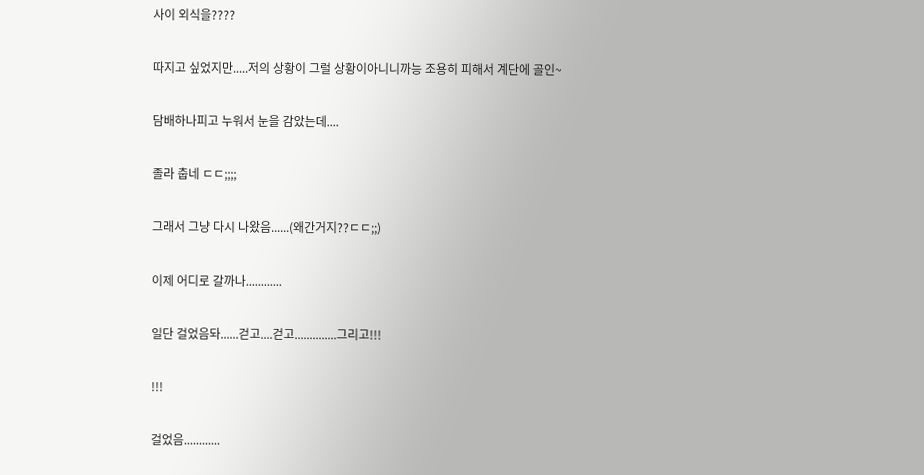사이 외식을????

따지고 싶었지만.....저의 상황이 그럴 상황이아니니까능 조용히 피해서 계단에 골인~

담배하나피고 누워서 눈을 감았는데....

졸라 춥네 ㄷㄷ;;;;

그래서 그냥 다시 나왔음......(왜간거지??ㄷㄷ;;)

이제 어디로 갈까나............

일단 걸었음돠......걷고....걷고..............그리고!!!

!!!

걸었음............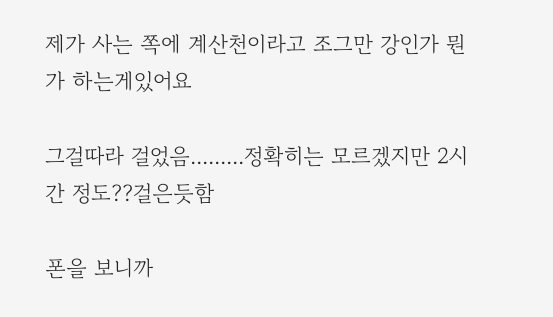제가 사는 쪽에 계산천이라고 조그만 강인가 뭔가 하는게있어요

그걸따라 걸었음.........정확히는 모르겠지만 2시간 정도??걸은듯함

폰을 보니까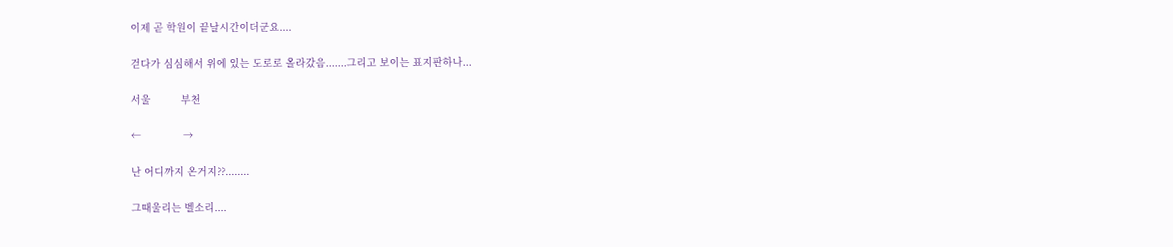이제 곧 학원이 끝날시간이더군요....

걷다가 심심해서 위에 있는 도로로 올라갔음.......그리고 보이는 표지판하나...

서울          부천

←              →

난 어디까지 온거지??........

그때울리는 벨소리....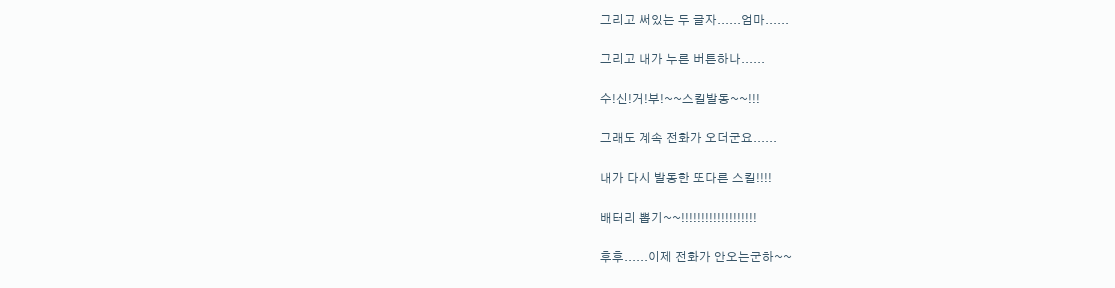그리고 써있는 두 글자......엄마......

그리고 내가 누른 버튼하나......

수!신!거!부!~~스킬발동~~!!!

그래도 계속 전화가 오더군요......

내가 다시 발동한 또다른 스킬!!!!

배터리 뽑기~~!!!!!!!!!!!!!!!!!!!

후후......이제 전화가 안오는군하~~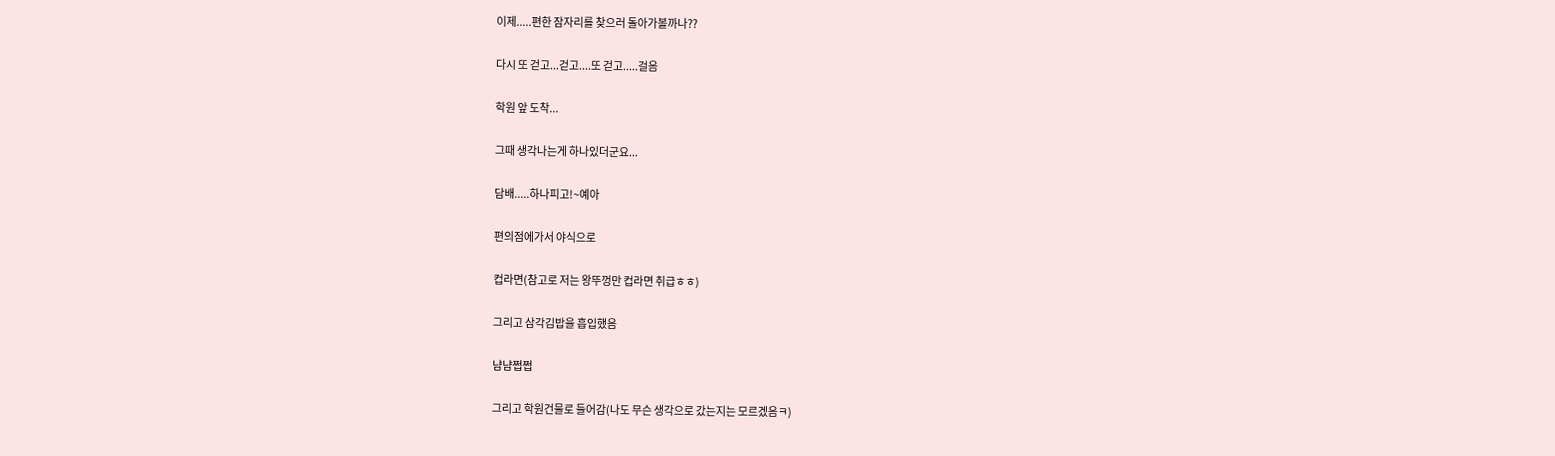이제.....편한 잠자리를 찾으러 돌아가볼까나??

다시 또 걷고...걷고....또 걷고.....걸음

학원 앞 도착...

그때 생각나는게 하나있더군요...

담배.....하나피고!~예아

편의점에가서 야식으로

컵라면(참고로 저는 왕뚜껑만 컵라면 취급ㅎㅎ)

그리고 삼각김밥을 흡입했음

냠냠쩝쩝

그리고 학원건물로 들어감(나도 무슨 생각으로 갔는지는 모르겠음ㅋ)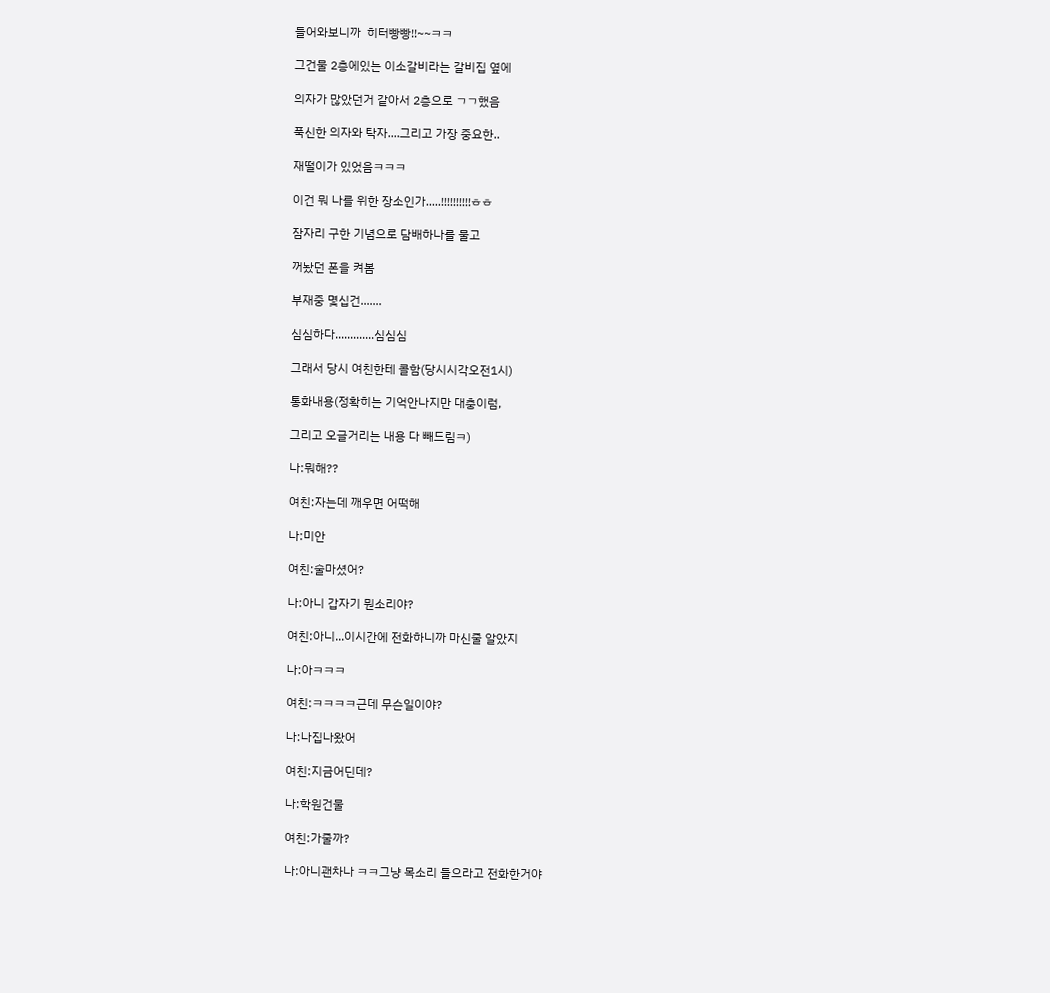들어와보니까  히터빵빵!!~~ㅋㅋ

그건물 2층에있는 이소갈비라는 갈비집 옆에

의자가 많았던거 같아서 2층으로 ㄱㄱ했음

푹신한 의자와 탁자....그리고 가장 중요한..

재떨이가 있었음ㅋㅋㅋ

이건 뭐 나를 위한 장소인가.....!!!!!!!!!!ㅎㅎ

잠자리 구한 기념으로 담배하나를 물고

꺼놨던 폰을 켜봄

부재중 몇십건.......

심심하다.............심심심

그래서 당시 여친한테 콜함(당시시각오전1시)

통화내용(정확히는 기억안나지만 대충이럼,

그리고 오글거리는 내용 다 빼드림ㅋ)

나:뭐해??

여친:자는데 깨우면 어떡해

나:미안

여친:술마셨어?

나:아니 갑자기 뭔소리야?

여친:아니...이시간에 전화하니까 마신줄 알았지

나:아ㅋㅋㅋ

여친:ㅋㅋㅋㅋ근데 무슨일이야?

나:나집나왔어

여친:지금어딘데?

나:학원건물

여친:가줄까?

나:아니괜차나 ㅋㅋ그냥 목소리 들으라고 전화한거야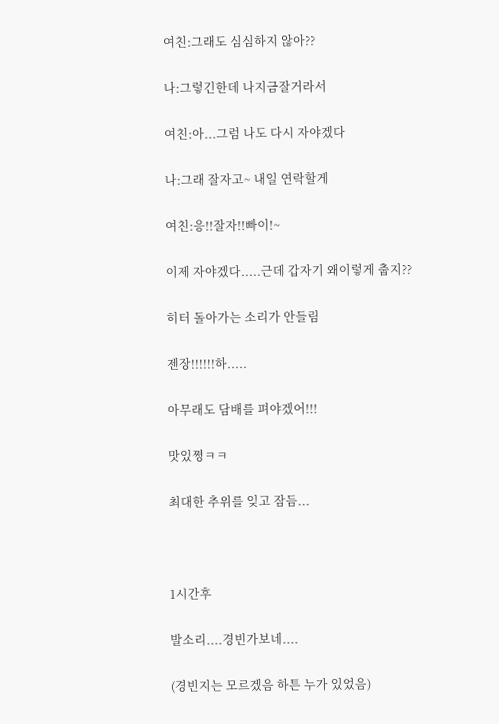여친:그래도 심심하지 않아??

나:그렇긴한데 나지금잘거라서

여친:아...그럼 나도 다시 자야겠다

나:그래 잘자고~ 내일 연락할게

여친:응!!잘자!!빠이!~

이제 자야겠다.....근데 갑자기 왜이렇게 춥지??

히터 돌아가는 소리가 안들림

젠장!!!!!!하.....

아무래도 담배를 펴야겠어!!!

맛있쪙ㅋㅋ

최대한 추위를 잊고 잠듬...



1시간후

발소리....경빈가보네....

(경빈지는 모르겠음 하튼 누가 있었음)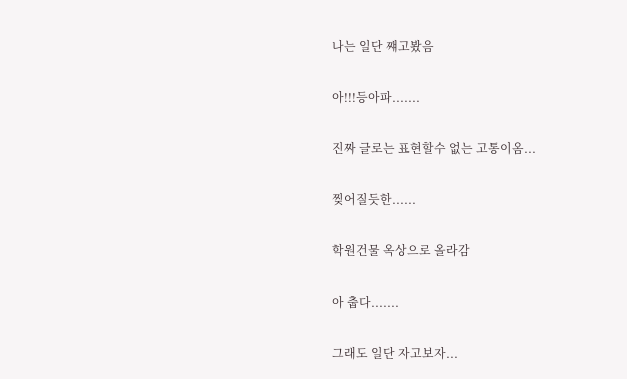나는 일단 쨰고봤음

아!!!등아파.......

진짜 글로는 표현할수 없는 고통이옴...

찢어질듯한......

학원건물 옥상으로 올라감

아 춥다.......

그래도 일단 자고보자...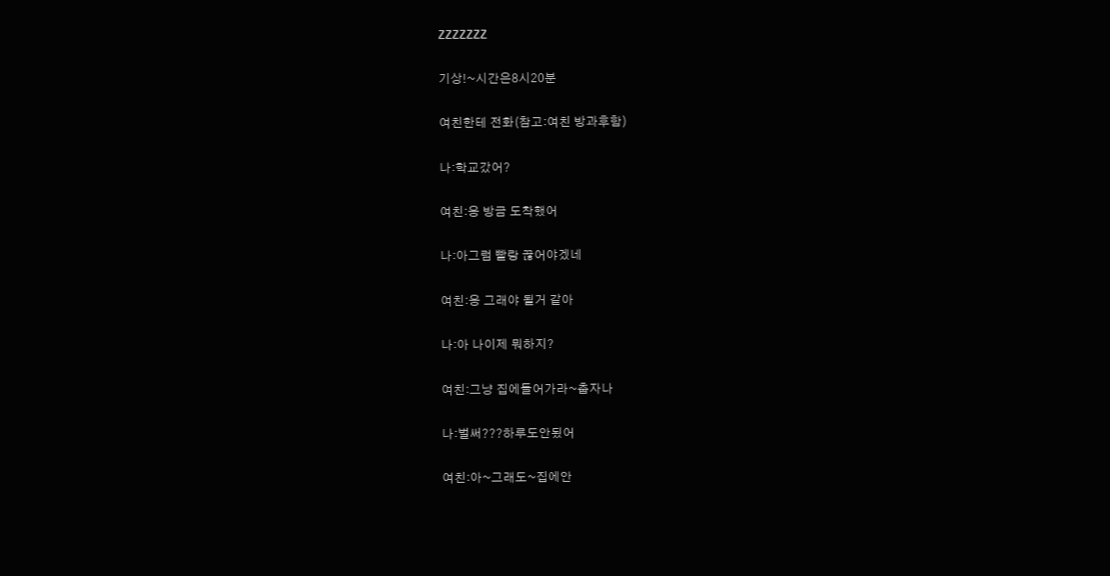ZZZZZZZ

기상!~시간은8시20분

여친한테 전화(참고:여친 방과후함)

나:학교갔어?

여친:응 방금 도착했어

나:아그럼 빨랑 끊어야겠네

여친:응 그래야 될거 같아

나:아 나이제 뭐하지?

여친:그냥 집에들어가라~춥자나

나:벌써???하루도안됬어

여친:아~그래도~집에안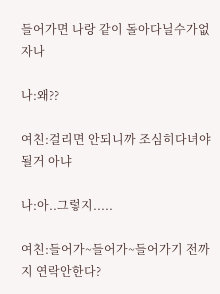들어가면 나랑 같이 돌아다닐수가없자나

나:왜??

여친:걸리면 안되니까 조심히다녀야 될거 아냐

나:아..그렇지.....

여친:들어가~들어가~들어가기 전까지 연락안한다?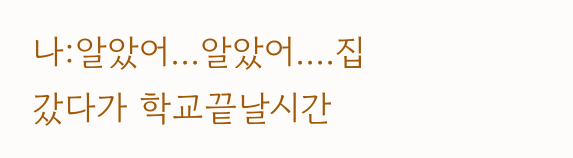나:알았어...알았어....집갔다가 학교끝날시간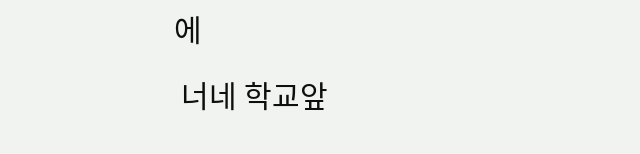에

 너네 학교앞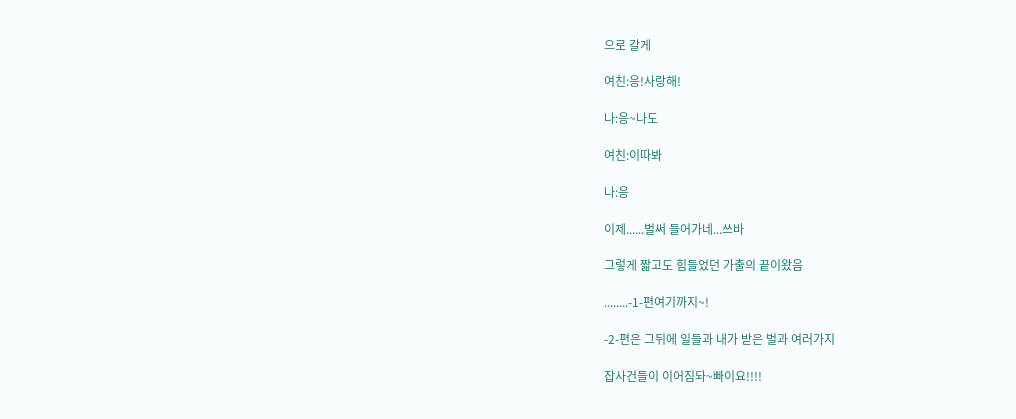으로 갈게

여친:응!사랑해!

나:응~나도

여친:이따봐

나:응

이제......벌써 들어가네...쓰바

그렇게 짧고도 힘들었던 가출의 끝이왔음

........-1-편여기까지~!

-2-편은 그뒤에 일들과 내가 받은 벌과 여러가지

잡사건들이 이어짐돠~빠이요!!!!